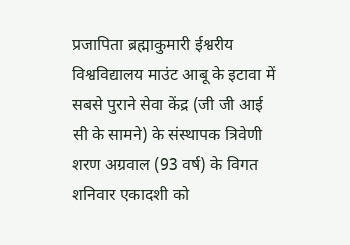प्रजापिता ब्रह्माकुमारी ईश्वरीय विश्वविद्यालय माउंट आबू के इटावा में सबसे पुराने सेवा केंद्र (जी जी आई सी के सामने) के संस्थापक त्रिवेणी शरण अग्रवाल (93 वर्ष) के विगत शनिवार एकादशी को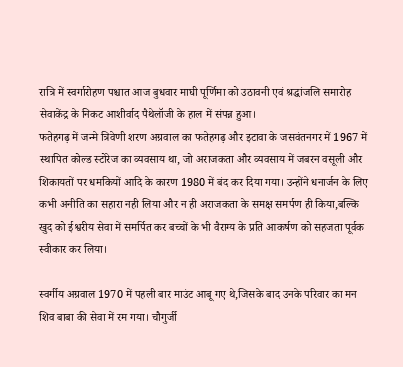रात्रि में स्वर्गारोहण पश्चात आज बुधवार माघी पूर्णिमा को उठावनी एवं श्रद्धांजलि समारोह सेवाकेंद्र के निकट आशीर्वाद पैथेलॉजी के हाल में संपन्न हुआ।
फतेहगढ़ में जन्मे त्रिवेणी शरण अग्रवाल का फतेहगढ़ और इटावा के जसवंतनगर में 1967 में स्थापित कोल्ड स्टोरेज का व्यवसाय था, जो अराजकता और व्यवसाय में जबरन वसूली और शिकायतों पर धमकियों आदि के कारण 1980 में बंद कर दिया गया। उन्होंने धनार्जन के लिए कभी अनीति का सहारा नही लिया और न ही अराजकता के समक्ष समर्पण ही किया,बल्कि खुद को ईश्वरीय सेवा में समर्पित कर बच्चों के भी वैराग्य के प्रति आकर्षण को सहजता पूर्वक स्वीकार कर लिया।

स्वर्गीय अग्रवाल 1970 में पहली बार माउंट आबू गए थे,जिसके बाद उनके परिवार का मन शिव बाबा की सेवा में रम गया। चौगुर्जी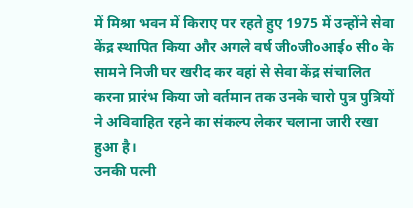में मिश्रा भवन में किराए पर रहते हुए 1975 में उन्होंने सेवा केंद्र स्थापित किया और अगले वर्ष जी०जी०आई० सी० के सामने निजी घर खरीद कर वहां से सेवा केंद्र संचालित करना प्रारंभ किया जो वर्तमान तक उनके चारो पुत्र पुत्रियों ने अविवाहित रहने का संकल्प लेकर चलाना जारी रखा हुआ है।
उनकी पत्नी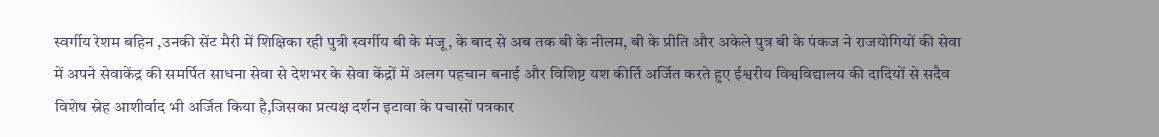स्वर्गीय रेशम बहिन ,उनकी सेंट मैरी में शिक्षिका रही पुत्री स्वर्गीय बी के मंजू, के बाद से अब तक बी के नीलम, बी के प्रीति और अकेले पुत्र बी के पंकज ने राजयोगियों की सेवा में अपने सेवाकेंद्र की समर्पित साधना सेवा से देशभर के सेवा केंद्रों में अलग पहचान बनाई और विशिष्ट यश कीर्ति अर्जित करते हुए ईश्वरीय विश्वविद्यालय की दादियों से सदैव विशेष स्नेह आशीर्वाद भी अर्जित किया है,जिसका प्रत्यक्ष दर्शन इटावा के पचासों पत्रकार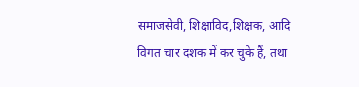समाजसेवी, शिक्षाविद,शिक्षक, आदि विगत चार दशक में कर चुके हैं, तथा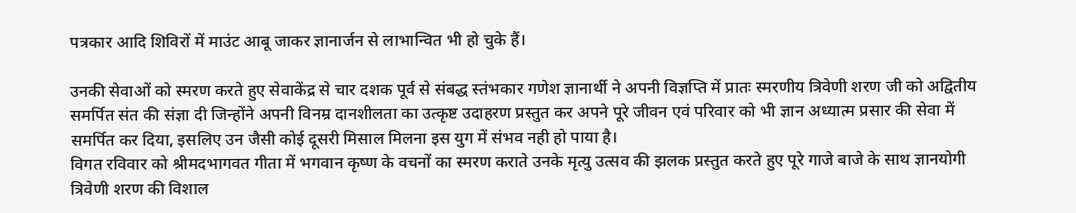पत्रकार आदि शिविरों में माउंट आबू जाकर ज्ञानार्जन से लाभान्वित भी हो चुके हैं।

उनकी सेवाओं को स्मरण करते हुए सेवाकेंद्र से चार दशक पूर्व से संबद्ध स्तंभकार गणेश ज्ञानार्थी ने अपनी विज्ञप्ति में प्रातः स्मरणीय त्रिवेणी शरण जी को अद्वितीय समर्पित संत की संज्ञा दी जिन्होंने अपनी विनम्र दानशीलता का उत्कृष्ट उदाहरण प्रस्तुत कर अपने पूरे जीवन एवं परिवार को भी ज्ञान अध्यात्म प्रसार की सेवा में समर्पित कर दिया, इसलिए उन जैसी कोई दूसरी मिसाल मिलना इस युग में संभव नही हो पाया है।
विगत रविवार को श्रीमदभागवत गीता में भगवान कृष्ण के वचनों का स्मरण कराते उनके मृत्यु उत्सव की झलक प्रस्तुत करते हुए पूरे गाजे बाजे के साथ ज्ञानयोगी त्रिवेणी शरण की विशाल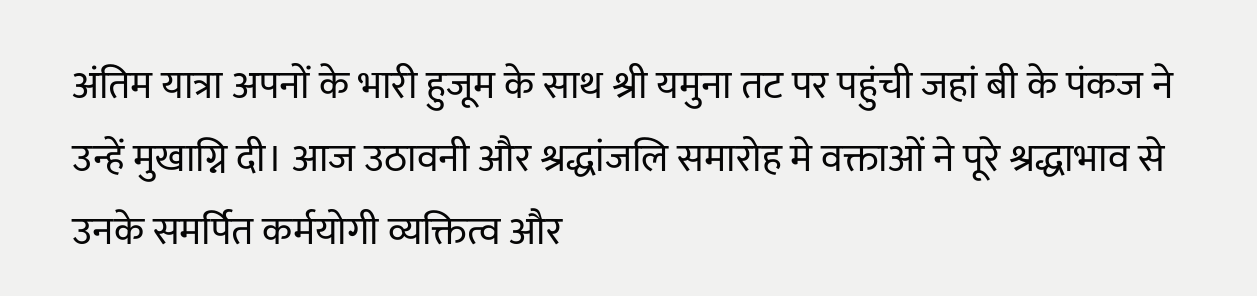अंतिम यात्रा अपनों के भारी हुजूम के साथ श्री यमुना तट पर पहुंची जहां बी के पंकज ने उन्हें मुखाग्नि दी। आज उठावनी और श्रद्धांजलि समारोह मे वक्ताओं ने पूरे श्रद्धाभाव से उनके समर्पित कर्मयोगी व्यक्तित्व और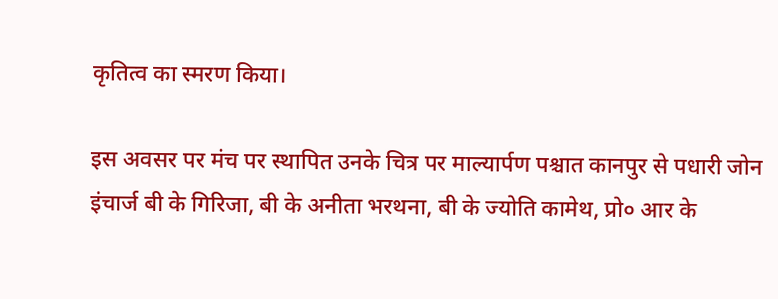कृतित्व का स्मरण किया।

इस अवसर पर मंच पर स्थापित उनके चित्र पर माल्यार्पण पश्चात कानपुर से पधारी जोन इंचार्ज बी के गिरिजा, बी के अनीता भरथना, बी के ज्योति कामेथ, प्रो० आर के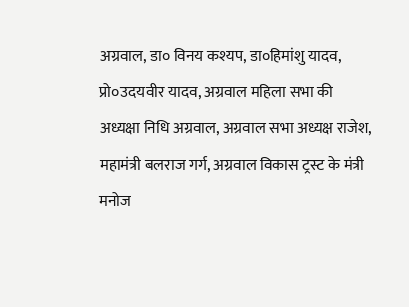अग्रवाल, डा० विनय कश्यप, डा०हिमांशु यादव, प्रो०उदयवीर यादव, अग्रवाल महिला सभा की अध्यक्षा निधि अग्रवाल, अग्रवाल सभा अध्यक्ष राजेश, महामंत्री बलराज गर्ग, अग्रवाल विकास ट्रस्ट के मंत्री मनोज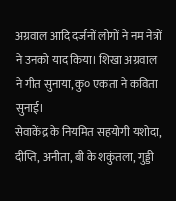अग्रवाल आदि दर्जनों लोगों ने नम नेत्रों ने उनको याद किया। शिखा अग्रवाल ने गीत सुनाया, कु० एकता ने कविता सुनाई।
सेवाकेंद्र के नियमित सहयोगी यशोदा, दीप्ति, अनीता, बी के शकुंतला, गुड्डी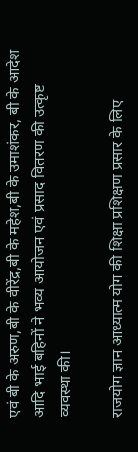एवं बी के अरुण,बी के वीरेंद्र,बी के महेश,बी के उमाशंकर, बी के आदेश आदि भाई बहिनों ने भव्य आयोजन एवं प्रसाद वितरण की उत्कृष्ट व्यवस्था की।

राजयोग ज्ञान आध्यात्म योग की शिक्षा प्रशिक्षण प्रसार के लिए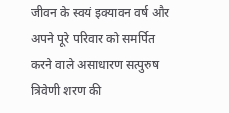जीवन के स्वयं इक्यावन वर्ष और अपने पूरे परिवार को समर्पित करने वाले असाधारण सत्पुरुष त्रिवेणी शरण की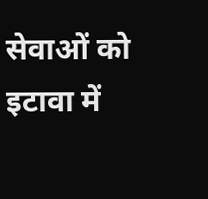सेवाओं को इटावा में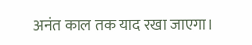अनंत काल तक याद रखा जाएगा।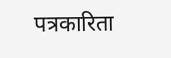पत्रकारिता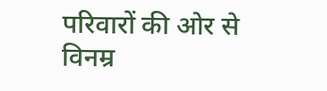परिवारों की ओर से विनम्र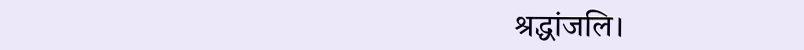श्रद्धांजलि।